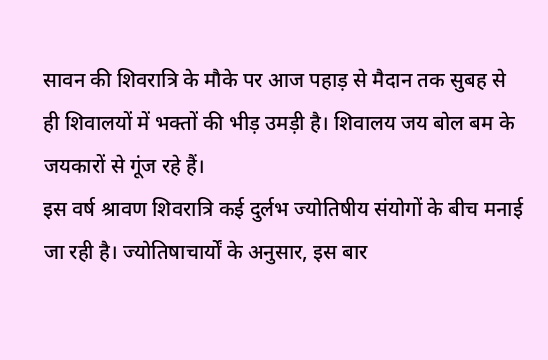सावन की शिवरात्रि के मौके पर आज पहाड़ से मैदान तक सुबह से ही शिवालयों में भक्तों की भीड़ उमड़ी है। शिवालय जय बोल बम के जयकारों से गूंज रहे हैं।
इस वर्ष श्रावण शिवरात्रि कई दुर्लभ ज्योतिषीय संयोगों के बीच मनाई जा रही है। ज्योतिषाचार्यों के अनुसार, इस बार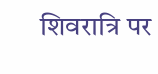शिवरात्रि पर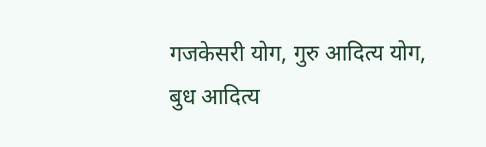गजकेसरी योग, गुरु आदित्य योग, बुध आदित्य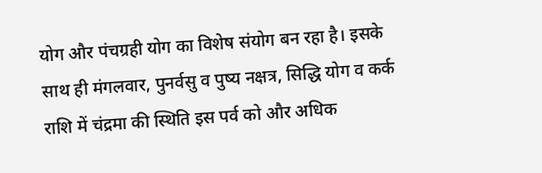योग और पंचग्रही योग का विशेष संयोग बन रहा है। इसके साथ ही मंगलवार, पुनर्वसु व पुष्य नक्षत्र, सिद्धि योग व कर्क राशि में चंद्रमा की स्थिति इस पर्व को और अधिक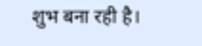शुभ बना रही है।